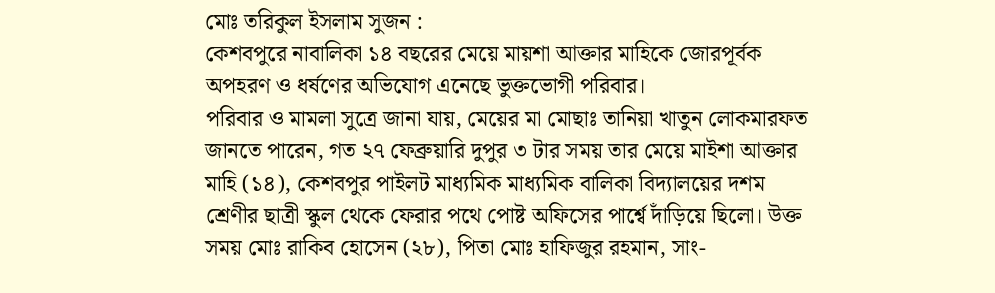মোঃ তরিকুল ইসলাম সুজন :
কেশবপুরে নাবালিকা ১৪ বছরের মেয়ে মায়শা আক্তার মাহিকে জোরপূর্বক অপহরণ ও ধর্ষণের অভিযোগ এনেছে ভুক্তভোগী পরিবার।
পরিবার ও মামলা সুত্রে জানা যায়, মেয়ের মা মোছাঃ তানিয়া খাতুন লোকমারফত জানতে পারেন, গত ২৭ ফেব্রুয়ারি দুপুর ৩ টার সময় তার মেয়ে মাইশা আক্তার মাহি (১৪), কেশবপুর পাইলট মাধ্যমিক মাধ্যমিক বালিকা বিদ্যালয়ের দশম শ্রেণীর ছাত্রী স্কুল থেকে ফেরার পথে পোষ্ট অফিসের পার্শ্বে দাঁড়িয়ে ছিলো। উক্ত সময় মোঃ রাকিব হোসেন (২৮), পিতা মোঃ হাফিজুর রহমান, সাং-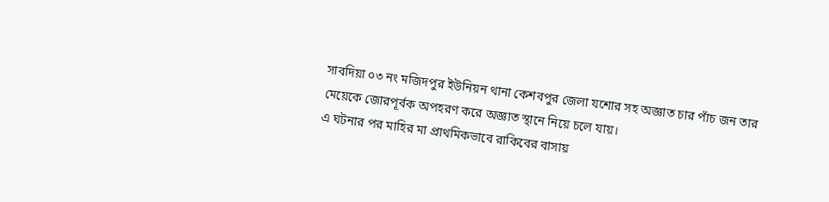সাবদিয়া ০৩ নং মজিদপুর ইউনিয়ন থানা কেশবপুর জেলা যশোর সহ অজ্ঞাত চার পাঁচ জন তার মেয়েকে জোরপূর্বক অপহরণ করে অজ্ঞাত স্থানে নিয়ে চলে যায়।
এ ঘটনার পর মাহির মা প্রাথমিকভাবে রাকিবের বাসায়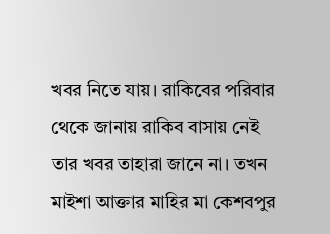খবর নিতে যায়। রাকিবের পরিবার থেকে জানায় রাকিব বাসায় নেই তার খবর তাহারা জানে না। তখন মাইশা আক্তার মাহির মা কেশবপুর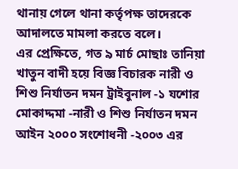থানায় গেলে থানা কর্তৃপক্ষ তাদেরকে আদালতে মামলা করতে বলে।
এর প্রেক্ষিতে, গত ৯ মার্চ মোছাঃ তানিয়া খাতুন বাদী হয়ে বিজ্ঞ বিচারক নারী ও শিশু নির্যাতন দমন ট্রাইবুনাল -১ যশোর মোকাদ্দমা -নারী ও শিশু নির্যাতন দমন আইন ২০০০ সংশোধনী -২০০৩ এর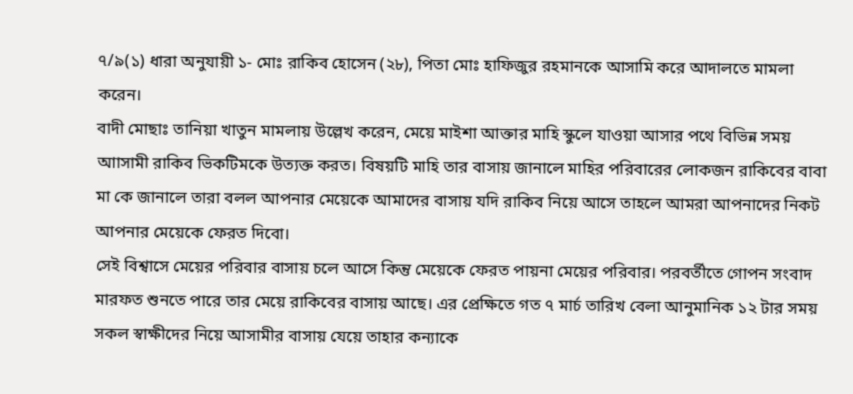৭/৯(১) ধারা অনুযায়ী ১- মোঃ রাকিব হোসেন (২৮), পিতা মোঃ হাফিজুর রহমানকে আসামি করে আদালতে মামলা করেন।
বাদী মোছাঃ তানিয়া খাতুন মামলায় উল্লেখ করেন, মেয়ে মাইশা আক্তার মাহি স্কুলে যাওয়া আসার পথে বিভিন্ন সময় আাসামী রাকিব ভিকটিমকে উত্যক্ত করত। বিষয়টি মাহি তার বাসায় জানালে মাহির পরিবারের লোকজন রাকিবের বাবা মা কে জানালে তারা বলল আপনার মেয়েকে আমাদের বাসায় যদি রাকিব নিয়ে আসে তাহলে আমরা আপনাদের নিকট আপনার মেয়েকে ফেরত দিবো।
সেই বিশ্বাসে মেয়ের পরিবার বাসায় চলে আসে কিন্তু মেয়েকে ফেরত পায়না মেয়ের পরিবার। পরবর্তীতে গোপন সংবাদ মারফত শুনতে পারে তার মেয়ে রাকিবের বাসায় আছে। এর প্রেক্ষিতে গত ৭ মার্চ তারিখ বেলা আনুমানিক ১২ টার সময় সকল স্বাক্ষীদের নিয়ে আসামীর বাসায় যেয়ে তাহার কন্যাকে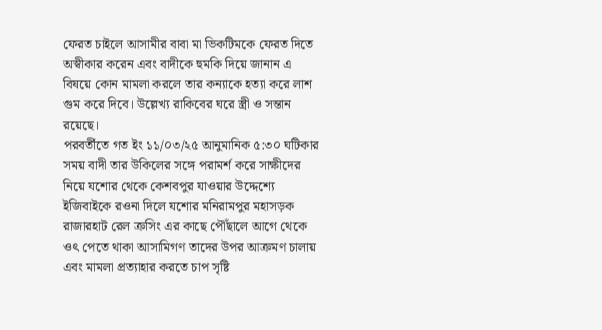ফেরত চাইলে আসামীর বাবা মা ভিকটিমকে ফেরত দিতে অস্বীকার করেন এবং বাদীকে হুমকি দিয়ে জানান এ বিষয়ে কোন মামলা করলে তার কন্যাকে হত্যা করে লাশ গুম করে দিবে। উল্লেখ্য রাকিবের ঘরে স্ত্রী ও সন্তান রয়েছে।
পরবর্তীতে গত ইং ১১/০৩/২৫ আনুমানিক ৫:৩০ ঘটিকার সময় বাদী তার উকিলের সঙ্গে পরামর্শ করে সাক্ষীদের নিয়ে যশোর থেকে কেশবপুর যাওয়ার উদ্দেশ্যে ইজিবাইকে রওনা দিলে যশোর মনিরামপুর মহাসড়ক রাজারহাট রেল ক্রসিং এর কাছে পৌঁছালে আগে থেকে ওৎ পেতে থাকা আসামিগণ তাদের উপর আক্রমণ চালায় এবং মামলা প্রত্যাহার করতে চাপ সৃষ্টি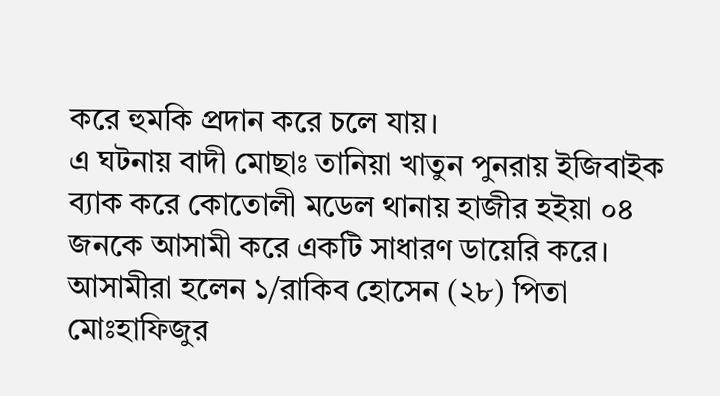করে হুমকি প্রদান করে চলে যায়।
এ ঘটনায় বাদী মোছাঃ তানিয়া খাতুন পুনরায় ইজিবাইক ব্যাক করে কোতোলী মডেল থানায় হাজীর হইয়া ০৪ জনকে আসামী করে একটি সাধারণ ডায়েরি করে।
আসামীরা হলেন ১/রাকিব হোসেন (২৮) পিতা মোঃহাফিজুর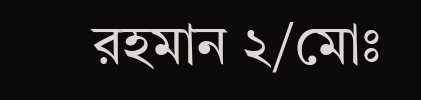রহমান ২/মোঃ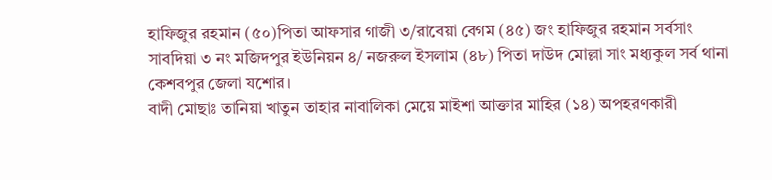হাফিজুর রহমান (৫০)পিতা আফসার গাজী ৩/রাবেয়া বেগম (৪৫) জং হাফিজুর রহমান সর্বসাং সাবদিয়া ৩ নং মজিদপুর ইউনিয়ন ৪/ নজরুল ইসলাম (৪৮) পিতা দাউদ মোল্লা সাং মধ্যকুল সর্ব থানা কেশবপুর জেলা যশোর।
বাদী মোছাঃ তানিয়া খাতুন তাহার নাবালিকা মেয়ে মাইশা আক্তার মাহির (১৪) অপহরণকারী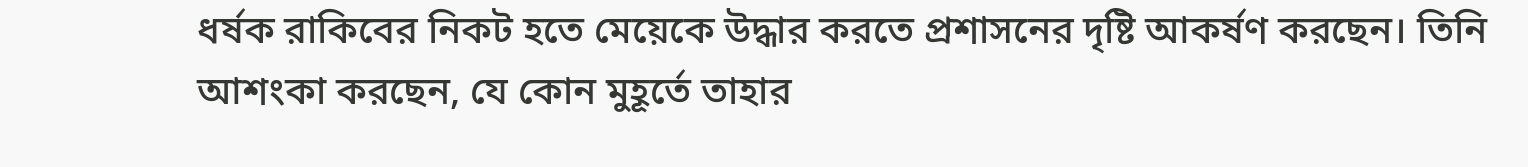ধর্ষক রাকিবের নিকট হতে মেয়েকে উদ্ধার করতে প্রশাসনের দৃষ্টি আকর্ষণ করছেন। তিনি আশংকা করছেন, যে কোন মুহূর্তে তাহার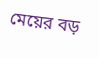মেয়ের বড়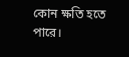কোন ক্ষতি হতে পারে।